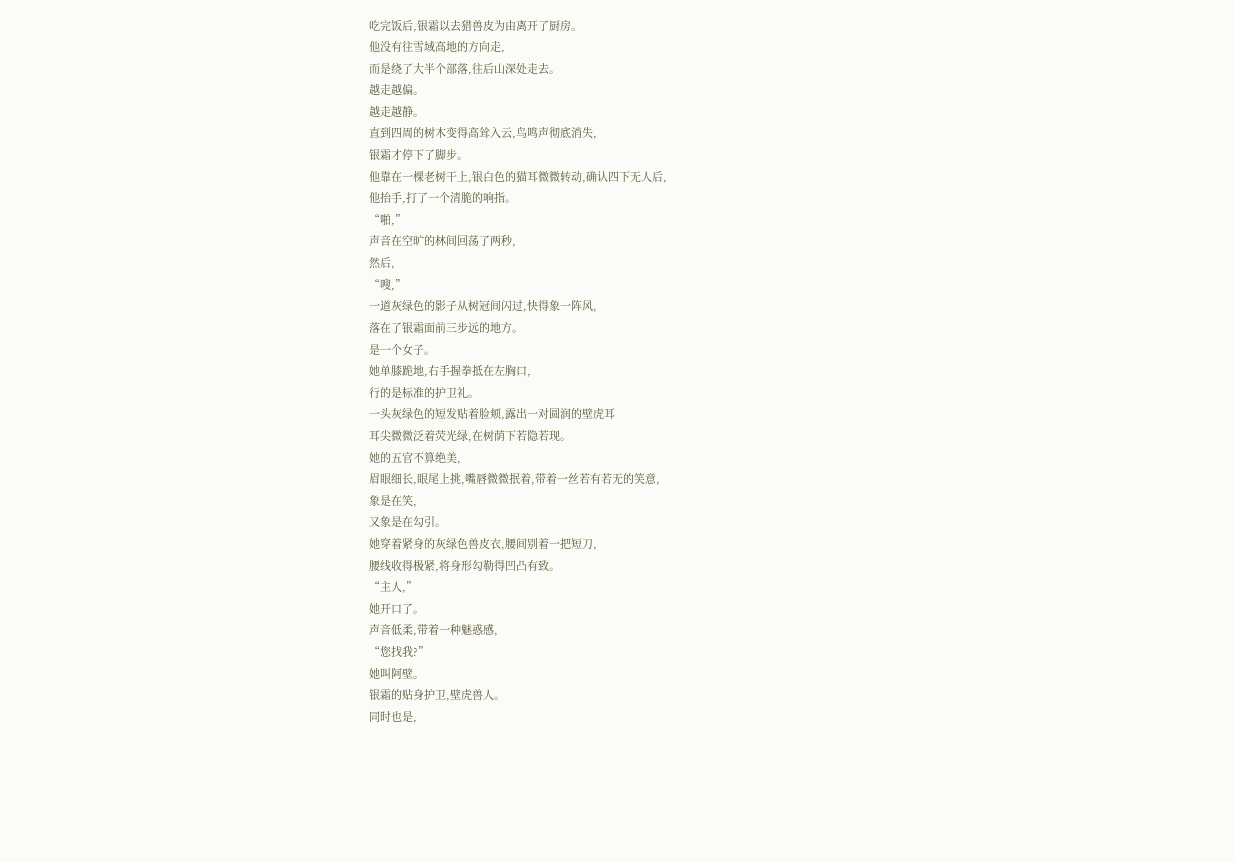吃完饭后,银霜以去猎兽皮为由离开了厨房。
他没有往雪域高地的方向走,
而是绕了大半个部落,往后山深处走去。
越走越偏。
越走越静。
直到四周的树木变得高耸入云,鸟鸣声彻底消失,
银霜才停下了脚步。
他靠在一棵老树干上,银白色的猫耳微微转动,确认四下无人后,
他抬手,打了一个清脆的响指。
“啪,”
声音在空旷的林间回荡了两秒,
然后,
“嗖,”
一道灰绿色的影子从树冠间闪过,快得象一阵风,
落在了银霜面前三步远的地方。
是一个女子。
她单膝跪地,右手握拳抵在左胸口,
行的是标准的护卫礼。
一头灰绿色的短发贴着脸颊,露出一对圆润的壁虎耳
耳尖微微泛着荧光绿,在树荫下若隐若现。
她的五官不算绝美,
眉眼细长,眼尾上挑,嘴唇微微抿着,带着一丝若有若无的笑意,
象是在笑,
又象是在勾引。
她穿着紧身的灰绿色兽皮衣,腰间别着一把短刀,
腰线收得极紧,将身形勾勒得凹凸有致。
“主人,”
她开口了。
声音低柔,带着一种魅惑感,
“您找我?”
她叫阿壁。
银霜的贴身护卫,壁虎兽人。
同时也是,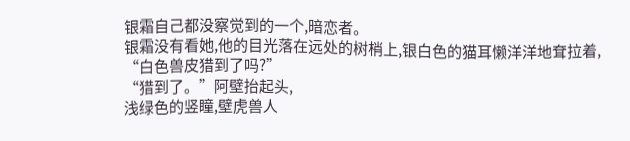银霜自己都没察觉到的一个,暗恋者。
银霜没有看她,他的目光落在远处的树梢上,银白色的猫耳懒洋洋地耷拉着,
“白色兽皮猎到了吗?”
“猎到了。”阿壁抬起头,
浅绿色的竖瞳,壁虎兽人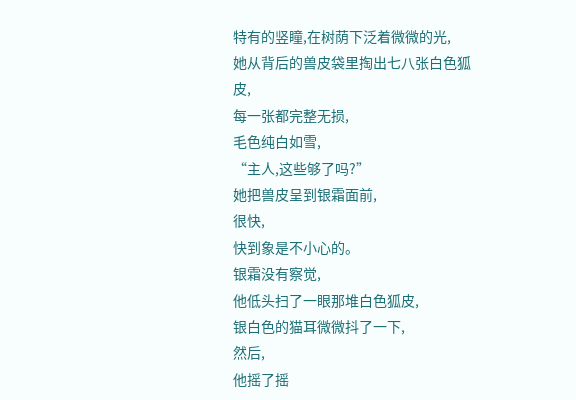特有的竖瞳,在树荫下泛着微微的光,
她从背后的兽皮袋里掏出七八张白色狐皮,
每一张都完整无损,
毛色纯白如雪,
“主人,这些够了吗?”
她把兽皮呈到银霜面前,
很快,
快到象是不小心的。
银霜没有察觉,
他低头扫了一眼那堆白色狐皮,
银白色的猫耳微微抖了一下,
然后,
他摇了摇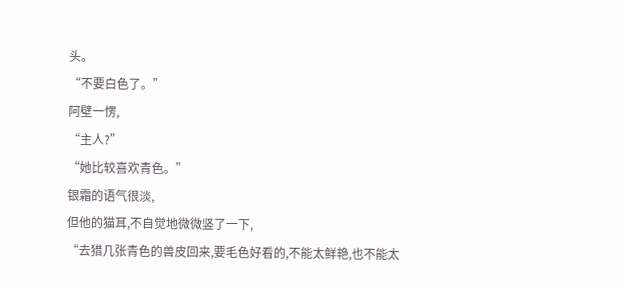头。
“不要白色了。”
阿壁一愣,
“主人?”
“她比较喜欢青色。”
银霜的语气很淡,
但他的猫耳,不自觉地微微竖了一下,
“去猎几张青色的兽皮回来,要毛色好看的,不能太鲜艳,也不能太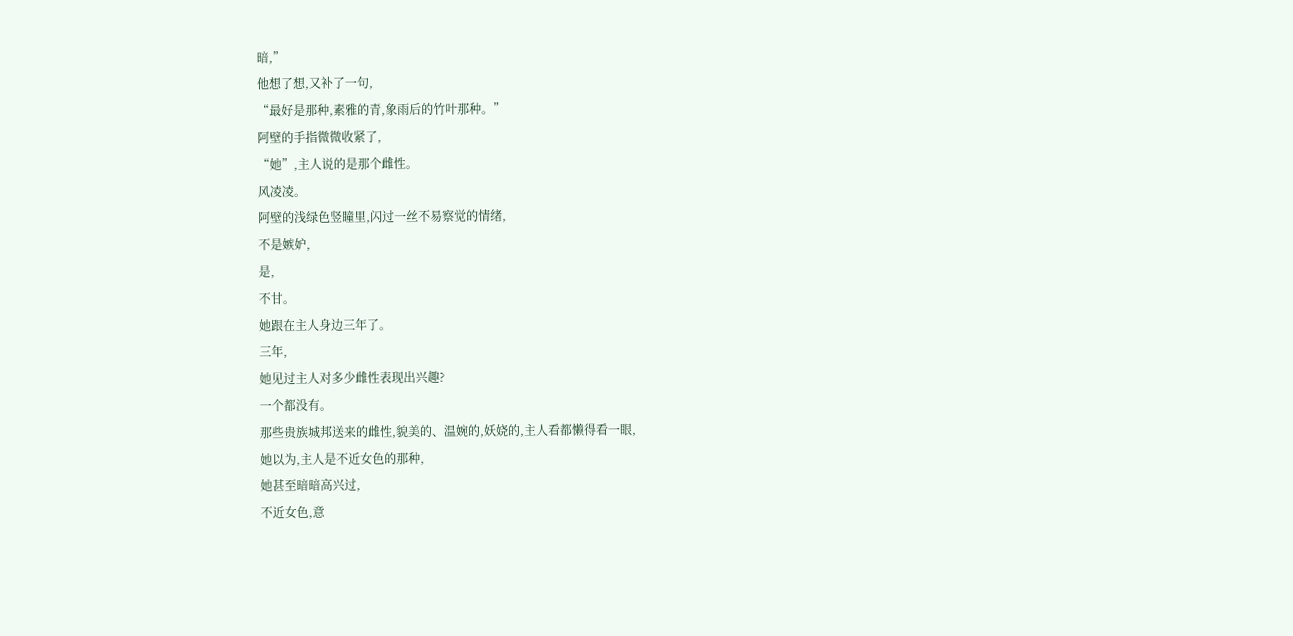暗,”
他想了想,又补了一句,
“最好是那种,素雅的青,象雨后的竹叶那种。”
阿壁的手指微微收紧了,
“她”,主人说的是那个雌性。
风凌凌。
阿壁的浅绿色竖瞳里,闪过一丝不易察觉的情绪,
不是嫉妒,
是,
不甘。
她跟在主人身边三年了。
三年,
她见过主人对多少雌性表现出兴趣?
一个都没有。
那些贵族城邦送来的雌性,貌美的、温婉的,妖娆的,主人看都懒得看一眼,
她以为,主人是不近女色的那种,
她甚至暗暗高兴过,
不近女色,意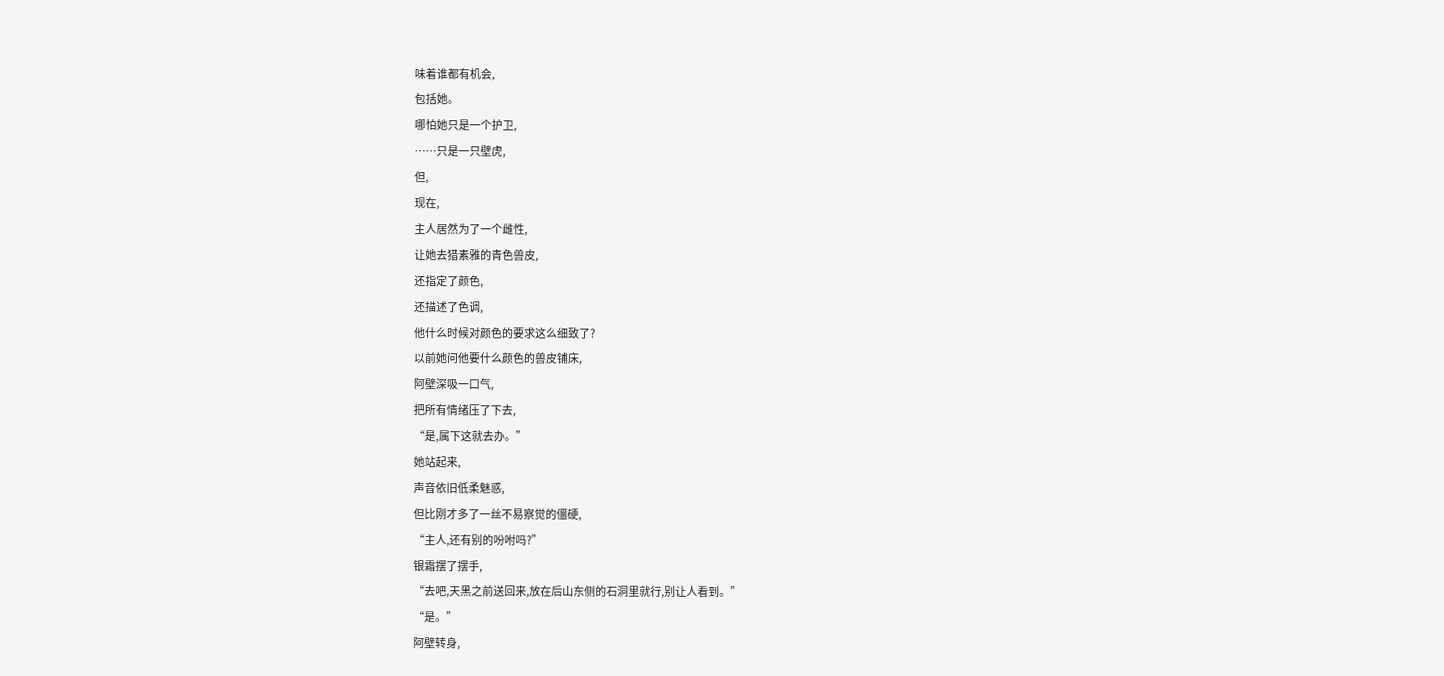味着谁都有机会,
包括她。
哪怕她只是一个护卫,
……只是一只壁虎,
但,
现在,
主人居然为了一个雌性,
让她去猎素雅的青色兽皮,
还指定了颜色,
还描述了色调,
他什么时候对颜色的要求这么细致了?
以前她问他要什么颜色的兽皮铺床,
阿壁深吸一口气,
把所有情绪压了下去,
“是,属下这就去办。”
她站起来,
声音依旧低柔魅惑,
但比刚才多了一丝不易察觉的僵硬,
“主人,还有别的吩咐吗?”
银霜摆了摆手,
“去吧,天黑之前送回来,放在后山东侧的石洞里就行,别让人看到。”
“是。”
阿壁转身,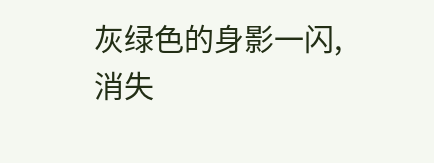灰绿色的身影一闪,
消失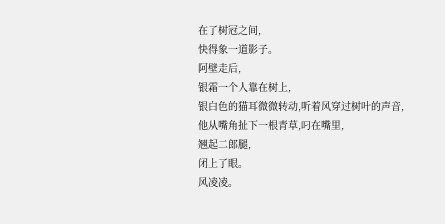在了树冠之间,
快得象一道影子。
阿壁走后,
银霜一个人靠在树上,
银白色的猫耳微微转动,听着风穿过树叶的声音,
他从嘴角扯下一根青草,叼在嘴里,
翘起二郎腿,
闭上了眼。
风凌凌。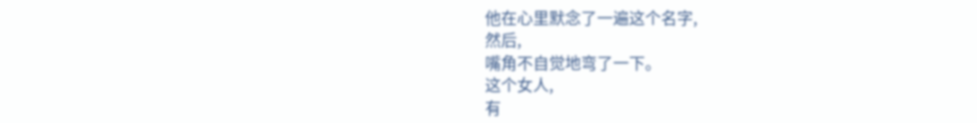他在心里默念了一遍这个名字,
然后,
嘴角不自觉地弯了一下。
这个女人,
有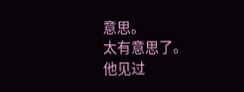意思。
太有意思了。
他见过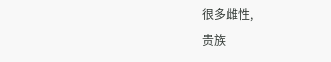很多雌性,
贵族